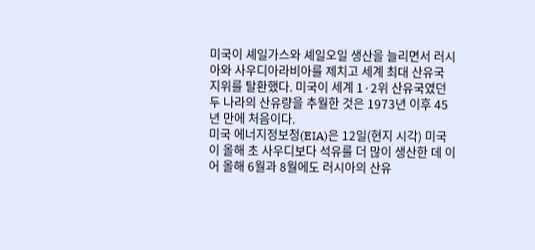미국이 셰일가스와 셰일오일 생산을 늘리면서 러시아와 사우디아라비아를 제치고 세계 최대 산유국 지위를 탈환했다. 미국이 세계 1·2위 산유국였던 두 나라의 산유량을 추월한 것은 1973년 이후 45년 만에 처음이다.
미국 에너지정보청(EIA)은 12일(현지 시각) 미국이 올해 초 사우디보다 석유를 더 많이 생산한 데 이어 올해 6월과 8월에도 러시아의 산유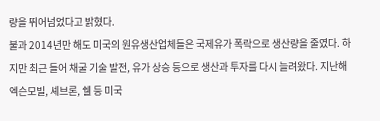량을 뛰어넘었다고 밝혔다.
불과 2014년만 해도 미국의 원유생산업체들은 국제유가 폭락으로 생산량을 줄였다. 하지만 최근 들어 채굴 기술 발전, 유가 상승 등으로 생산과 투자를 다시 늘려왔다. 지난해 엑슨모빌, 셰브론, 쉘 등 미국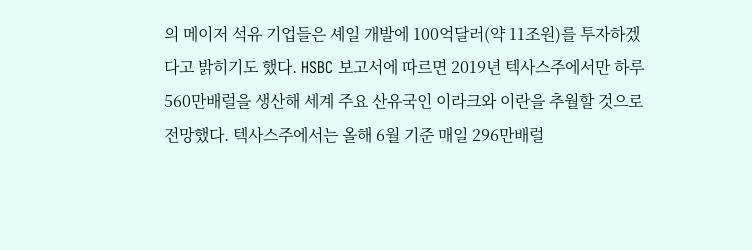의 메이저 석유 기업들은 셰일 개발에 100억달러(약 11조원)를 투자하겠다고 밝히기도 했다. HSBC 보고서에 따르면 2019년 텍사스주에서만 하루 560만배럴을 생산해 세계 주요 산유국인 이라크와 이란을 추월할 것으로 전망했다. 텍사스주에서는 올해 6월 기준 매일 296만배럴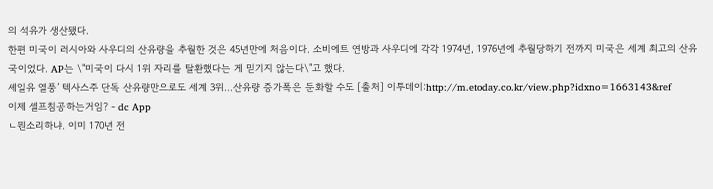의 석유가 생산됐다.
한편 미국이 러시아와 사우디의 산유량을 추월한 것은 45년만에 처음이다. 소비에트 연방과 사우디에 각각 1974년, 1976년에 추월당하기 전까지 미국은 세계 최고의 산유국이었다. AP는 \"미국이 다시 1위 자리를 탈환했다는 게 믿기지 않는다\"고 했다.
셰일유 열풍’ 텍사스주 단독 산유량만으로도 세계 3위...산유량 증가폭은 둔화할 수도 [출처] 이투데이:http://m.etoday.co.kr/view.php?idxno=1663143&ref
이제 셀프침공하는거임? - dc App
ㄴ뭔소리하냐. 이미 170년 전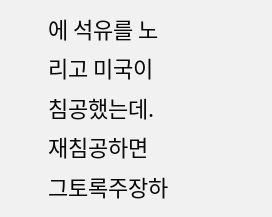에 석유를 노리고 미국이 침공했는데.
재침공하면 그토록주장하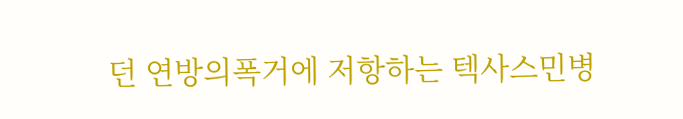던 연방의폭거에 저항하는 텍사스민병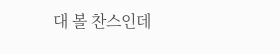대 볼 찬스인데